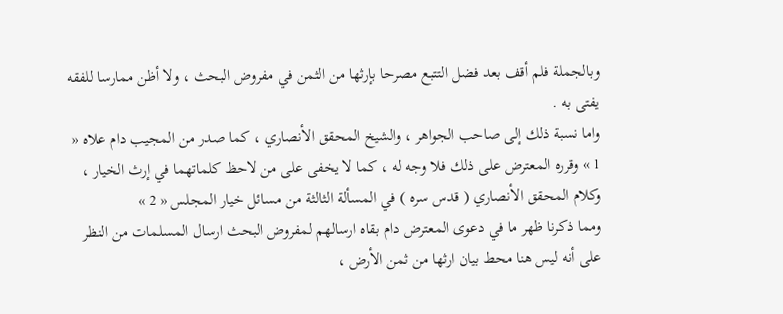وبالجملة فلم أقف بعد فضل التتبع مصرحا بإرثها من الثمن في مفروض البحث ، ولا أظن ممارسا للفقه يفتى به .
واما نسبة ذلك إلى صاحب الجواهر ، والشيخ المحقق الأنصاري ، كما صدر من المجيب دام علاه « 1 » وقرره المعترض على ذلك فلا وجه له ، كما لا يخفى على من لاحظ كلماتهما في إرث الخيار ، وكلام المحقق الأنصاري ( قدس سره ) في المسألة الثالثة من مسائل خيار المجلس « 2 »
ومما ذكرنا ظهر ما في دعوى المعترض دام بقاه ارسالهم لمفروض البحث ارسال المسلمات من النظر على أنه ليس هنا محط بيان ارثها من ثمن الأرض ،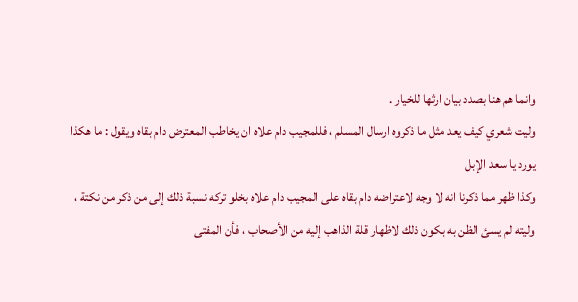وانما هم هنا بصدد بيان ارثها للخيار .
وليت شعري كيف يعد مثل ما ذكروه ارسال المسلم ، فللمجيب دام علاه ان يخاطب المعترض دام بقاه ويقول : ما هكذا يورد يا سعد الإبل
وكذا ظهر مما ذكرنا انه لا وجه لاعتراضه دام بقاه على المجيب دام علاه بخلو تركه نسبة ذلك إلى من ذكر من نكتة ، وليته لم يسئ الظن به بكون ذلك لاظهار قلة الذاهب إليه من الأصحاب ، فأن المفتى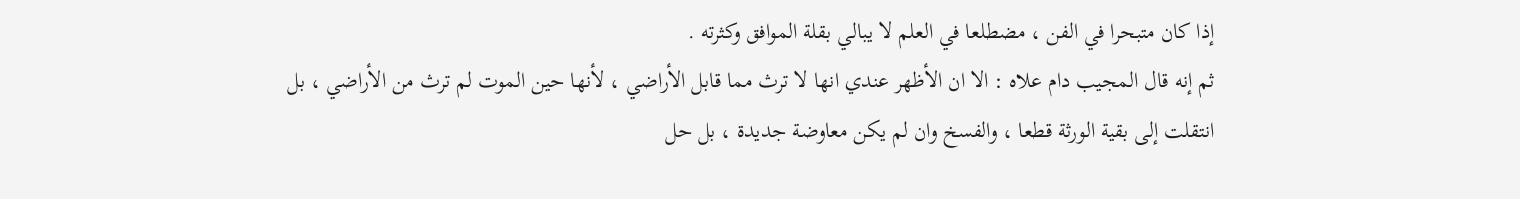إذا كان متبحرا في الفن ، مضطلعا في العلم لا يبالي بقلة الموافق وكثرته .
ثم إنه قال المجيب دام علاه : الا ان الأظهر عندي انها لا ترث مما قابل الأراضي ، لأنها حين الموت لم ترث من الأراضي ، بل انتقلت إلى بقية الورثة قطعا ، والفسخ وان لم يكن معاوضة جديدة ، بل حل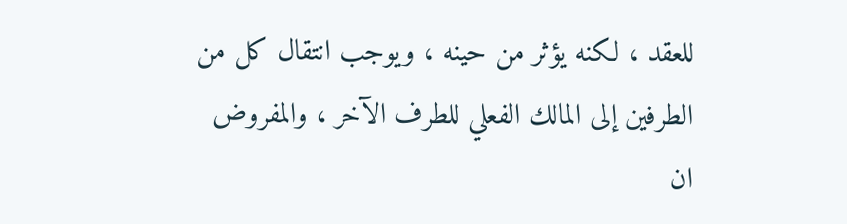للعقد ، لكنه يؤثر من حينه ، ويوجب انتقال كل من الطرفين إلى المالك الفعلي للطرف الآخر ، والمفروض ان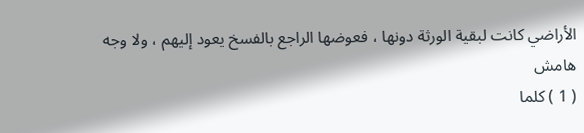الأراضي كانت لبقية الورثة دونها ، فعوضها الراجع بالفسخ يعود إليهم ، ولا وجه
هامش
( 1 ) كلما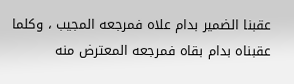عقبنا الضمير بدام علاه فمرجعه المجيب ، وكلما عقبناه بدام بقاه فمرجعه المعترض منه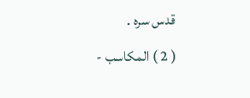قدس سره .
( 2 ) المكاسب -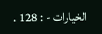الخيارات - : 128 .